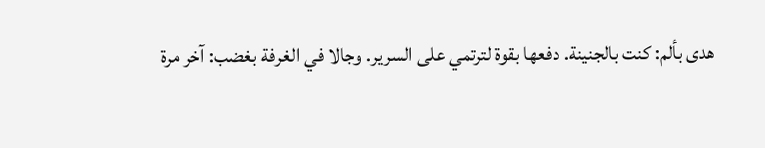هدى بألم: كنت بالجنينة. دفعها بقوة لترتمي على السرير. وجالا في الغرفة بغضب: آخر مرة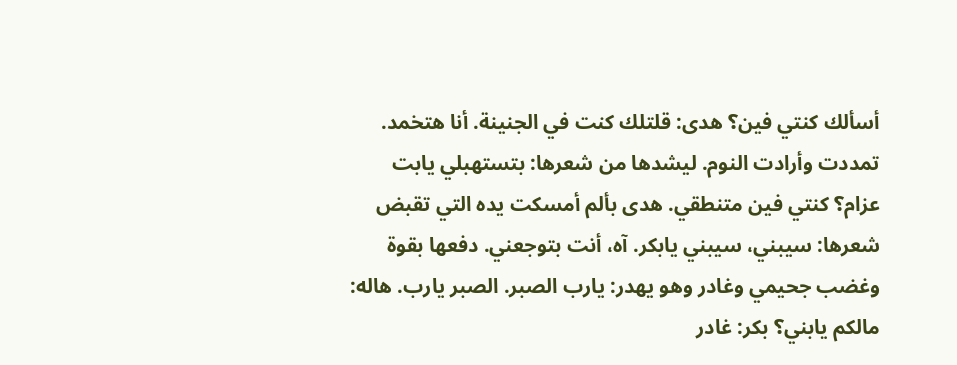أسألك كنتي فين؟ هدى: قلتلك كنت في الجنينة. أنا هتخمد. تمددت وأرادت النوم. ليشدها من شعرها: بتستهبلي يابت عزام؟ كنتي فين متنطقي. هدى بألم أمسكت يده التي تقبض شعرها: سيبني، سيبني يابكر. آه، أنت بتوجعني. دفعها بقوة وغضب جحيمي وغادر وهو يهدر: يارب الصبر. الصبر يارب. هاله: مالكم يابني؟ بكر: غادر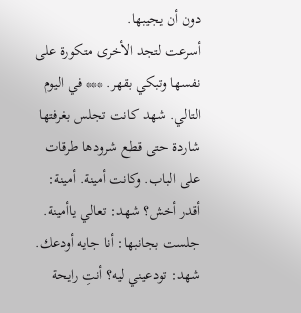دون أن يجيبها.
أسرعت لتجد الأخرى متكورة على نفسها وتبكي بقهر. *** في اليوم التالي. شهد كانت تجلس بغرفتها شاردة حتى قطع شرودها طرقات على الباب. وكانت أمينة. أمينة: أقدر أخش؟ شهد: تعالي ياأمينة. جلست بجانبها: أنا جايه أودعك. شهد: تودعيني ليه؟ أنتِ رايحة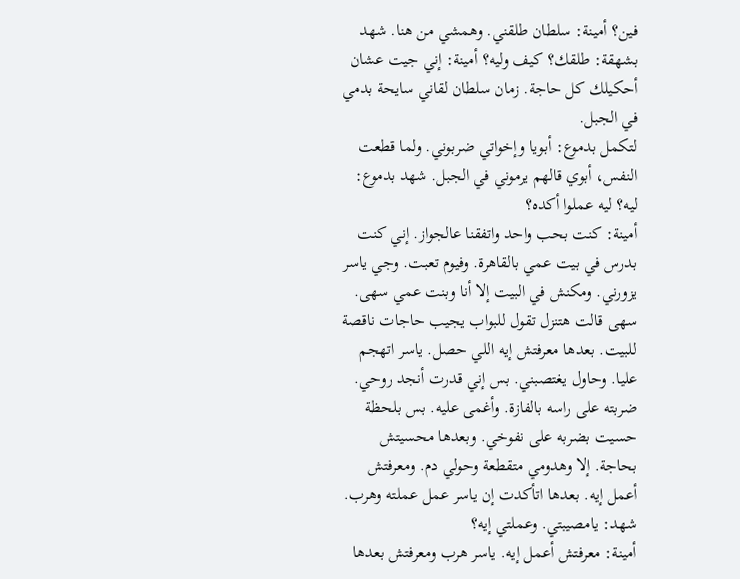فين؟ أمينة: سلطان طلقني. وهمشي من هنا. شهد بشهقة: طلقك؟ كيف وليه؟ أمينة: إني جيت عشان أحكيلك كل حاجة. زمان سلطان لقاني سايحة بدمي في الجبل.
لتكمل بدموع: أبويا وإخواتي ضربوني. ولما قطعت النفس، أبوي قالهم يرموني في الجبل. شهد بدموع: ليه؟ ليه عملوا أكده؟
أمينة: كنت بحب واحد واتفقنا عالجواز. إني كنت بدرس في بيت عمي بالقاهرة. وفيوم تعبت. وجي ياسر يزورني. ومكنش في البيت إلا أنا وبنت عمي سهى. سهى قالت هتنزل تقول للبواب يجيب حاجات ناقصة للبيت. بعدها معرفتش إيه اللي حصل. ياسر اتهجم عليا. وحاول يغتصبني. بس إني قدرت أنجد روحي. ضربته على راسه بالفازة. وأغمى عليه. بس بلحظة حسيت بضربه على نفوخي. وبعدها محسيتش بحاجة. إلا وهدومي متقطعة وحولي دم. ومعرفتش أعمل إيه. بعدها اتأكدت إن ياسر عمل عملته وهرب.
شهد: يامصيبتي. وعملتي إيه؟
أمينة: معرفتش أعمل إيه. ياسر هرب ومعرفتش بعدها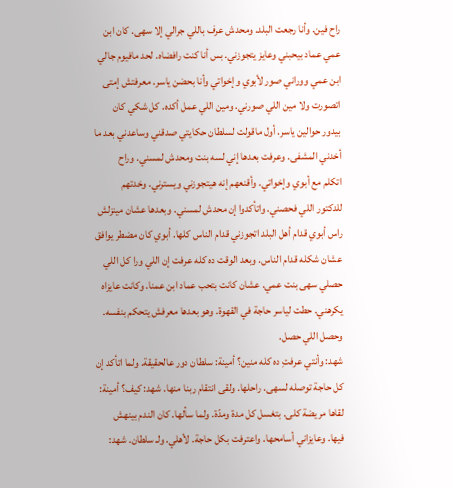راح فين. وأنا رجعت البلد. ومحدش عرف باللي جرالي إلا سهى. كان ابن عمي عماد بيحبني وعايز يتجوزني. بس أنا كنت رافضاه. لحد مافيوم جالي ابن عمي ووراني صور لأبوي وإخواتي وأنا بحضن ياسر. معرفتش إمتى اتصورت ولا مين اللي صورني. ومين اللي عمل أكده. كل شكي كان بيدور حوالين ياسر. أول ماقولت لسلطان حكايتي صدقني وساعدني بعد ما أخدني المشفى. وعرفت بعدها إني لسه بنت ومحدش لمسني. وراح
اتكلم مع أبوي وإخواتي. وأقنعهم إنه هيتجوزني ويسترني. وخدتهم للدكتور اللي فحصني. واتأكدوا إن محدش لمسني. وبعدها عشان مينزلش راس أبوي قدام أهل البلد اتجوزني قدام الناس كلها. أبوي كان مضطر يوافق عشان شكله قدام الناس. وبعد الوقت ده كله عرفت إن اللي ورا كل اللي حصلي سهى بنت عمي. عشان كانت بتحب عماد ابن عمنا. وكانت عايزاه يكرهني. حطت لياسر حاجة في القهوة. وهو بعدها معرفش يتحكم بنفسه. وحصل اللي حصل.
شهد: وأنتي عرفتِ ده كله منين؟ أمينة: سلطان دور عالحقيقة. ولما اتأكد إن كل حاجة توصله لسهى. راحلها. ولقى انتقام ربنا منها. شهد: كيف؟ أمينة: لقاها مريضة كلى. بتغسل كل مدة ومدّة. ولما سألها. كان الندم بينهش فيها. وعايزاني أسامحها. واعترفت بكل حاجة. لأهلي. ولـ سلطان. شهد: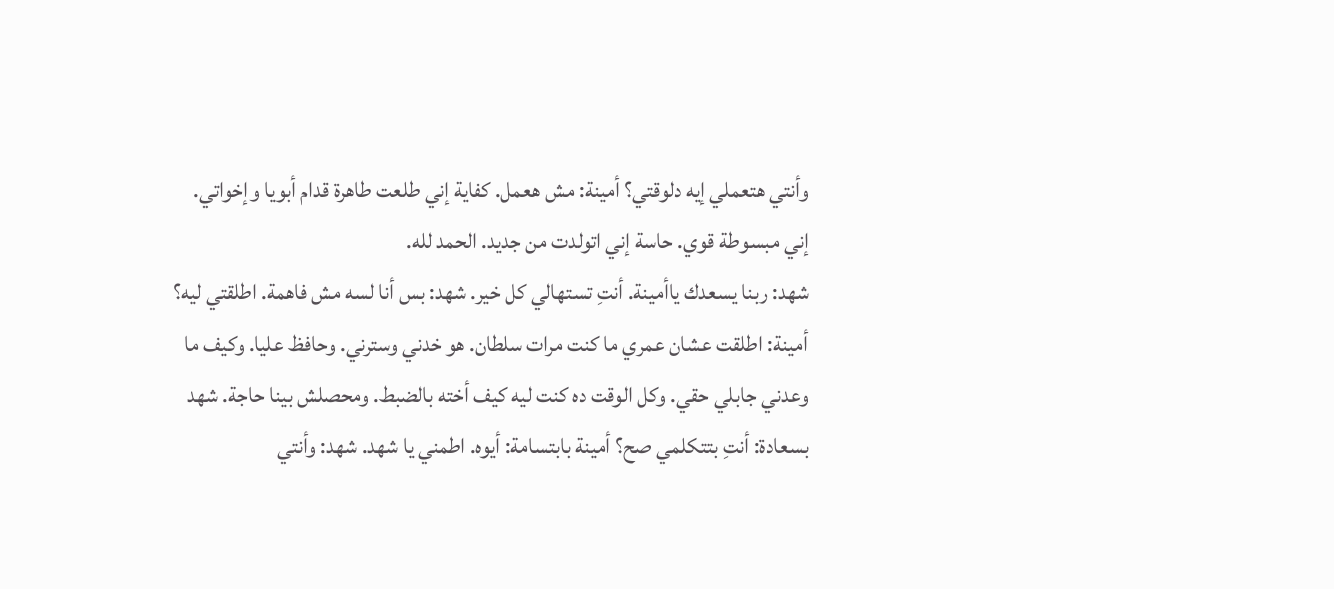وأنتي هتعملي إيه دلوقتي؟ أمينة: مش هعمل. كفاية إني طلعت طاهرة قدام أبويا وإخواتي. إني مبسوطة قوي. حاسة إني اتولدت من جديد. الحمد لله.
شهد: ربنا يسعدك ياأمينة. أنتِ تستهالي كل خير. شهد: بس أنا لسه مش فاهمة. اطلقتي ليه؟ أمينة: اطلقت عشان عمري ما كنت مرات سلطان. هو خدني وسترني. وحافظ عليا. وكيف ما وعدني جابلي حقي. وكل الوقت ده كنت ليه كيف أخته بالضبط. ومحصلش بينا حاجة. شهد بسعادة: أنتِ بتتكلمي صح؟ أمينة بابتسامة: أيوه. اطمني يا شهد. شهد: وأنتي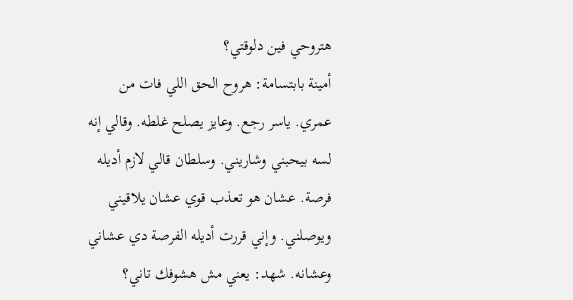هتروحي فين دلوقتي؟
أمينة بابتسامة: هروح الحق اللي فات من عمري. ياسر رجع. وعايز يصلح غلطه. وقالي إنه لسه بيحبني وشاريني. وسلطان قالي لازم أديله فرصة. عشان هو تعذب قوي عشان يلاقيني ويوصلني. وإني قررت أديله الفرصة دي عشاني وعشانه. شهد: يعني مش هشوفك تاني؟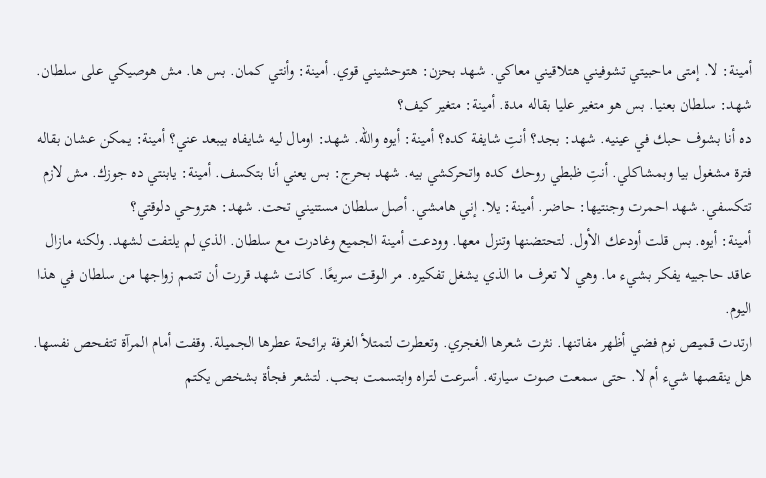أمينة: لا. إمتى ماحبيتي تشوفيني هتلاقيني معاكي. شهد بحزن: هتوحشيني قوي. أمينة: وأنتي كمان. بس ها. مش هوصيكي على سلطان. شهد: سلطان بعنيا. بس هو متغير عليا بقاله مدة. أمينة: متغير كيف؟
ده أنا بشوف حبك في عينيه. شهد: بجد؟ أنتِ شايفة كده؟ أمينة: أيوه والله. شهد: اومال ليه شايفاه بيبعد عني؟ أمينة: يمكن عشان بقاله فترة مشغول بيا وبمشاكلي. أنتِ ظبطي روحك كده واتحركشي بيه. شهد بحرج: بس يعني أنا بتكسف. أمينة: يابنتي ده جوزك. مش لازم تتكسفي. شهد احمرت وجنتيها: حاضر. أمينة: يلا. إني هامشي. أصل سلطان مستنيني تحت. شهد: هتروحي دلوقتي؟
أمينة: أيوه. بس قلت أودعك الأول. لتحتضنها وتنزل معها. وودعت أمينة الجميع وغادرت مع سلطان. الذي لم يلتفت لشهد. ولكنه مازال عاقد حاجبيه يفكر بشيء ما. وهي لا تعرف ما الذي يشغل تفكيره. مر الوقت سريعًا. كانت شهد قررت أن تتمم زواجها من سلطان في هذا اليوم.
ارتدت قميص نوم فضي أظهر مفاتنها. نثرت شعرها الغجري. وتعطرت لتمتلأ الغرفة برائحة عطرها الجميلة. وقفت أمام المرآة تتفحص نفسها. هل ينقصها شيء أم لا. حتى سمعت صوت سيارته. أسرعت لتراه وابتسمت بحب. لتشعر فجأة بشخص يكتم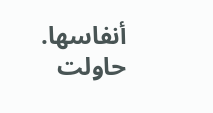أنفاسها. حاولت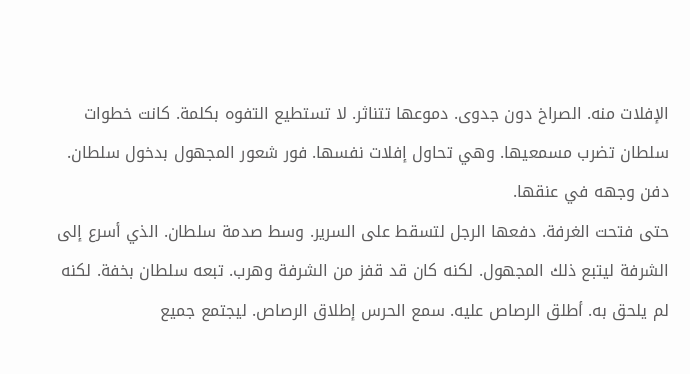الإفلات منه. الصراخ دون جدوى. دموعها تتناثر. لا تستطيع التفوه بكلمة. كانت خطوات سلطان تضرب مسمعيها. وهي تحاول إفلات نفسها. فور شعور المجهول بدخول سلطان. دفن وجهه في عنقها.
حتى فتحت الغرفة. دفعها الرجل لتسقط على السرير. وسط صدمة سلطان. الذي أسرع إلى الشرفة ليتبع ذلك المجهول. لكنه كان قد قفز من الشرفة وهرب. تبعه سلطان بخفة. لكنه لم يلحق به. أطلق الرصاص عليه. سمع الحرس إطلاق الرصاص. ليجتمع جميع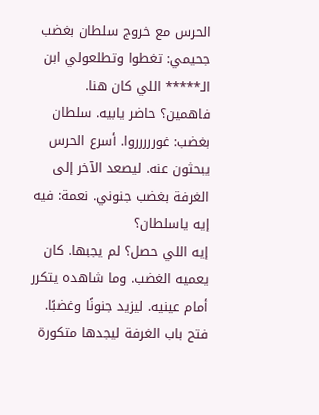الحرس مع خروج سلطان بغضب جحيمي: تغطوا وتطلعولي ابن الـ***** اللي كان هنا. فاهمين؟ حاضر يابيه. سلطان بغضب: غوررررروا. أسرع الحرس يبحثون عنه. ليصعد الآخر إلى الغرفة بغضب جنوني. نعمة: فيه إيه ياسلطان؟
إيه اللي حصل؟ لم يجبها. كان يعميه الغضب. وما شاهده يتكرر أمام عينيه. ليزيد جنونًا وغضبًا. فتح باب الغرفة ليجدها متكورة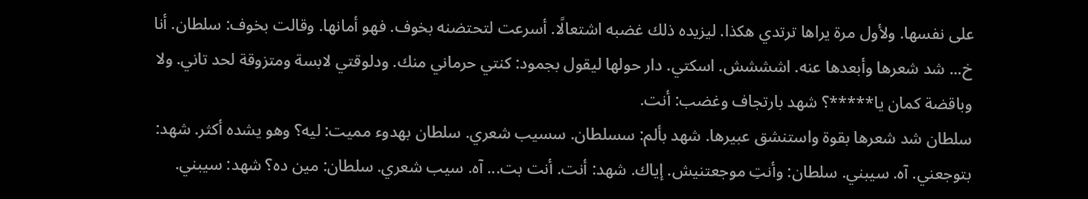على نفسها. ولأول مرة يراها ترتدي هكذا. ليزيده ذلك غضبه اشتعالًا. أسرعت لتحتضنه بخوف. فهو أمانها. وقالت بخوف: سلطان. أنا خ... شد شعرها وأبعدها عنه. اشششش. اسكتي. دار حولها ليقول بجمود: كنتي حرماني منك. ودلوقتي لابسة ومتزوقة لحد تاني. ولا وباقضة كمان يا*****؟ شهد بارتجاف وغضب: أنت.
سلطان شد شعرها بقوة واستنشق عبيرها. شهد بألم: سسلطان. سسيب شعري. سلطان بهدوء مميت: ليه؟ وهو يشده أكثر. شهد: بتوجعني. آه. سيبني. سلطان: وأنتِ موجعتنيش. إياك. شهد: أنت. أنت بت... آه. سيب شعري. سلطان: مين ده؟ شهد: سيبني.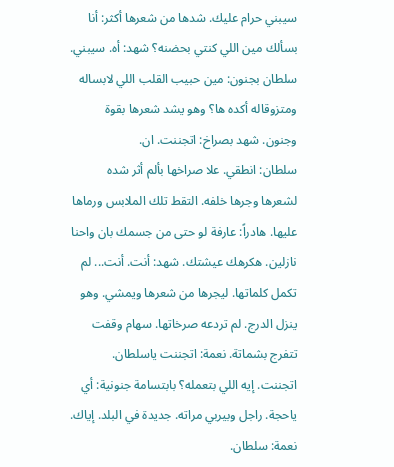سيبني حرام عليك. شدها من شعرها أكثر: أنا بسألك مين اللي كنتي بحضنه؟ شهد: أه. سيبني. سلطان بجنون: مين حبيب القلب اللي لابساله ومتزوقاله أكده ها؟ وهو يشد شعرها بقوة وجنون. شهد بصراخ: اتجننت. ان.
سلطان: انطقي. علا صراخها بألم أثر شده لشعرها وجرها خلفه. التقط تلك الملابس ورماها عليها. هادراً: عارفة لو حتى من جسمك بان واحنا نازلين. هكرهك عيشتك. شهد: أنت. أنت... لم تكمل كلماتها. ليجرها من شعرها ويمشي. وهو ينزل الدرج. لم تردعه صرخاتها. سهام وقفت تتفرج بشماتة. نعمة: اتجننت ياسلطان. اتجننت. إيه اللي بتعمله؟ بابتسامة جنونية: أي ياحجة. راجل وبيربي مراته. جديدة في البلد. إياك. نعمة: سلطان.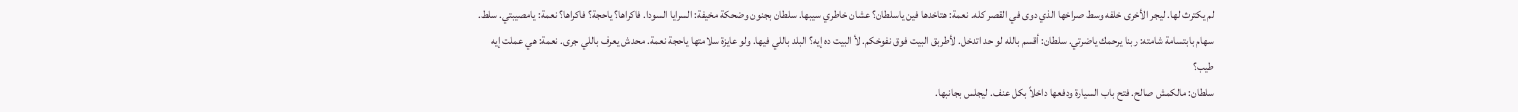لم يكترث لها. ليجر الأخرى خلفه وسط صراخها الذي دوى في القصر كله. نعمة: هتاخدها فين ياسلطان؟ عشان خاطري سيبها. سلطان بجنون وضحكة مخيفة: السرايا السودا. فاكراها؟ ياحجة؟ فاكراها؟ نعمة: يامصيبتي. سلط. سهام بابتسامة شامته: ربنا يرحمك ياضرتي. سلطان: أقسم بالله لو حد اتدخل. لأطربق البيت فوق نفوخكم. لأ البيت ده إيه؟ البلد باللي فيها. ولو عايزة سلامتها ياحجة نعمة. محدش يعرف باللي جرى. نعمة: هي عملت إيه طيب؟
سلطان: مالكمش صالح. فتح باب السيارة ودفعها داخلاً بكل عنف. ليجلس بجانبها.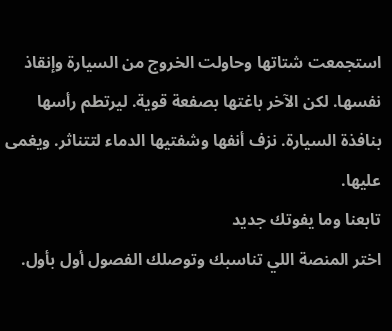استجمعت شتاتها وحاولت الخروج من السيارة وإنقاذ نفسها. لكن الآخر باغتها بصفعة قوية. ليرتطم رأسها بنافذة السيارة. نزف أنفها وشفتيها الدماء لتتناثر. ويغمى عليها.
تابعنا وما يفوتك جديد
اختر المنصة اللي تناسبك وتوصلك الفصول أول بأول.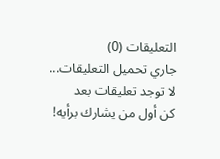التعليقات (0)
جاري تحميل التعليقات...
لا توجد تعليقات بعد
كن أول من يشارك برأيه!